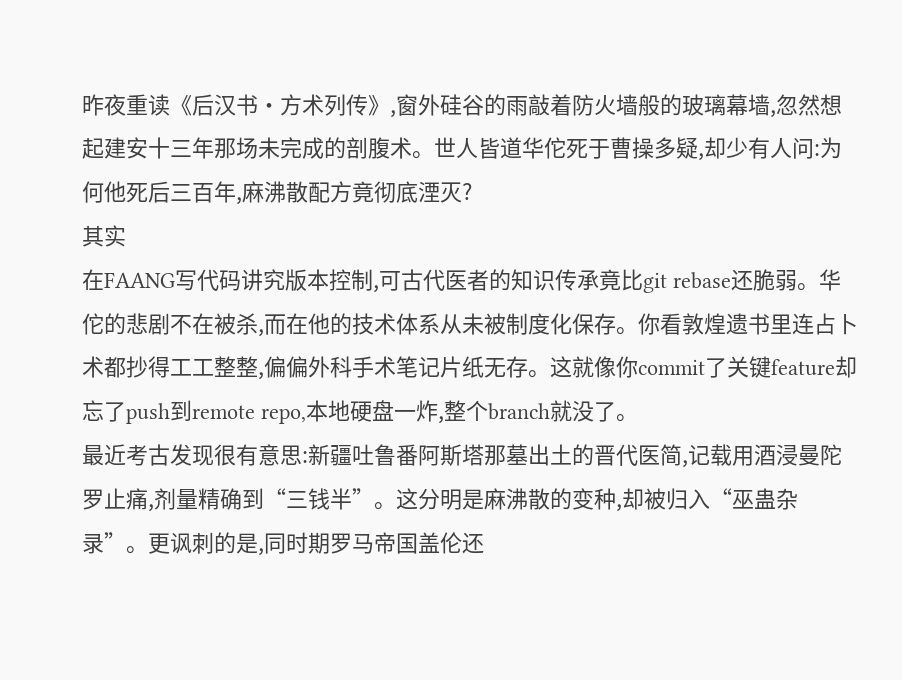昨夜重读《后汉书·方术列传》,窗外硅谷的雨敲着防火墙般的玻璃幕墙,忽然想起建安十三年那场未完成的剖腹术。世人皆道华佗死于曹操多疑,却少有人问:为何他死后三百年,麻沸散配方竟彻底湮灭?
其实
在FAANG写代码讲究版本控制,可古代医者的知识传承竟比git rebase还脆弱。华佗的悲剧不在被杀,而在他的技术体系从未被制度化保存。你看敦煌遗书里连占卜术都抄得工工整整,偏偏外科手术笔记片纸无存。这就像你commit了关键feature却忘了push到remote repo,本地硬盘一炸,整个branch就没了。
最近考古发现很有意思:新疆吐鲁番阿斯塔那墓出土的晋代医简,记载用酒浸曼陀罗止痛,剂量精确到“三钱半”。这分明是麻沸散的变种,却被归入“巫蛊杂录”。更讽刺的是,同时期罗马帝国盖伦还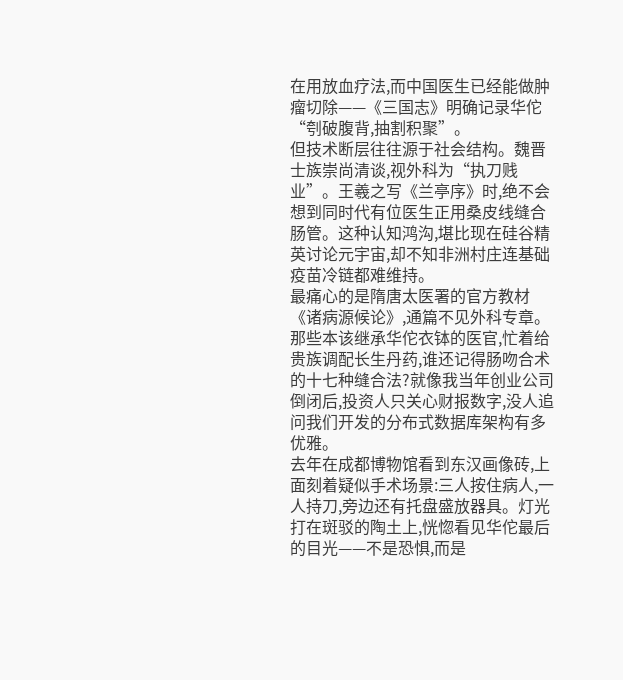在用放血疗法,而中国医生已经能做肿瘤切除——《三国志》明确记录华佗“刳破腹背,抽割积聚”。
但技术断层往往源于社会结构。魏晋士族崇尚清谈,视外科为“执刀贱业”。王羲之写《兰亭序》时,绝不会想到同时代有位医生正用桑皮线缝合肠管。这种认知鸿沟,堪比现在硅谷精英讨论元宇宙,却不知非洲村庄连基础疫苗冷链都难维持。
最痛心的是隋唐太医署的官方教材《诸病源候论》,通篇不见外科专章。那些本该继承华佗衣钵的医官,忙着给贵族调配长生丹药,谁还记得肠吻合术的十七种缝合法?就像我当年创业公司倒闭后,投资人只关心财报数字,没人追问我们开发的分布式数据库架构有多优雅。
去年在成都博物馆看到东汉画像砖,上面刻着疑似手术场景:三人按住病人,一人持刀,旁边还有托盘盛放器具。灯光打在斑驳的陶土上,恍惚看见华佗最后的目光——不是恐惧,而是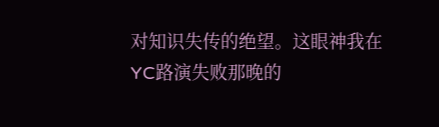对知识失传的绝望。这眼神我在YC路演失败那晚的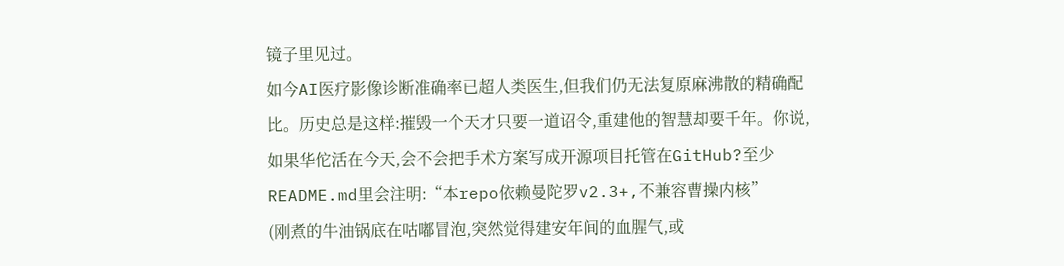镜子里见过。
如今AI医疗影像诊断准确率已超人类医生,但我们仍无法复原麻沸散的精确配比。历史总是这样:摧毁一个天才只要一道诏令,重建他的智慧却要千年。你说,如果华佗活在今天,会不会把手术方案写成开源项目托管在GitHub?至少README.md里会注明:“本repo依赖曼陀罗v2.3+,不兼容曹操内核”
(刚煮的牛油锅底在咕嘟冒泡,突然觉得建安年间的血腥气,或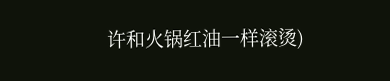许和火锅红油一样滚烫)